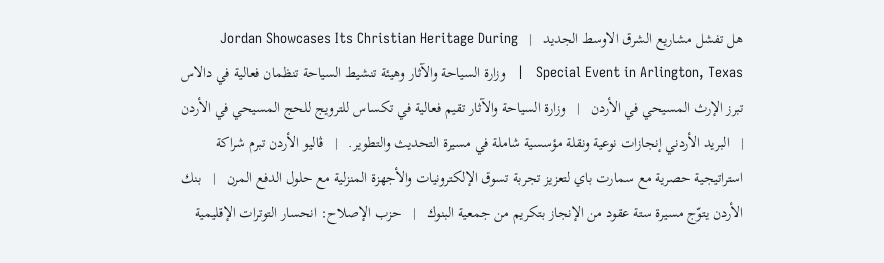هل تفشل مشاريع الشرق الاوسط الجديد   |   Jordan Showcases Its Christian Heritage During Special Event in Arlington, Texas   |   وزارة السياحة والآثار وهيئة تنشيط السياحة تنظمان فعالية في دالاس تبرز الإرث المسيحي في الأردن   |   وزارة السياحة والآثار تقيم فعالية في تكساس للترويج للحج المسيحي في الأردن   |   البريد الأردني إنجازات نوعية ونقلة مؤسسية شاملة في مسيرة التحديث والتطوير.   |   ڤاليو الأردن تبرم شراكة استراتيجية حصرية مع سمارت باي لتعزيز تجربة تسوق الإلكترونيات والأجهزة المنزلية مع حلول الدفع المرن   |   بنك الأردن يتوّج مسيرة ستة عقود من الإنجاز بتكريم من جمعية البنوك   |   حزب الإصلاح: انحسار التوترات الإقليمية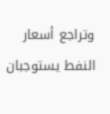وتراجع أسعار النفط يستوجبان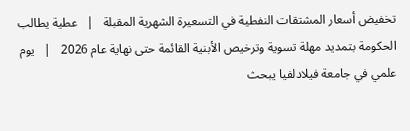تخفيض أسعار المشتقات النفطية في التسعيرة الشهرية المقبلة   |   عطية يطالب الحكومة بتمديد مهلة تسوية وترخيص الأبنية القائمة حتى نهاية عام 2026   |   يوم علمي في جامعة فيلادلفيا يبحث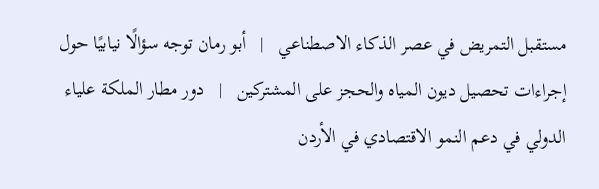مستقبل التمريض في عصر الذكاء الاصطناعي   |   أبو رمان توجه سؤالًا نيابيًا حول إجراءات تحصيل ديون المياه والحجز على المشتركين   |   دور مطار الملكة علياء الدولي في دعم النمو الاقتصادي في الأردن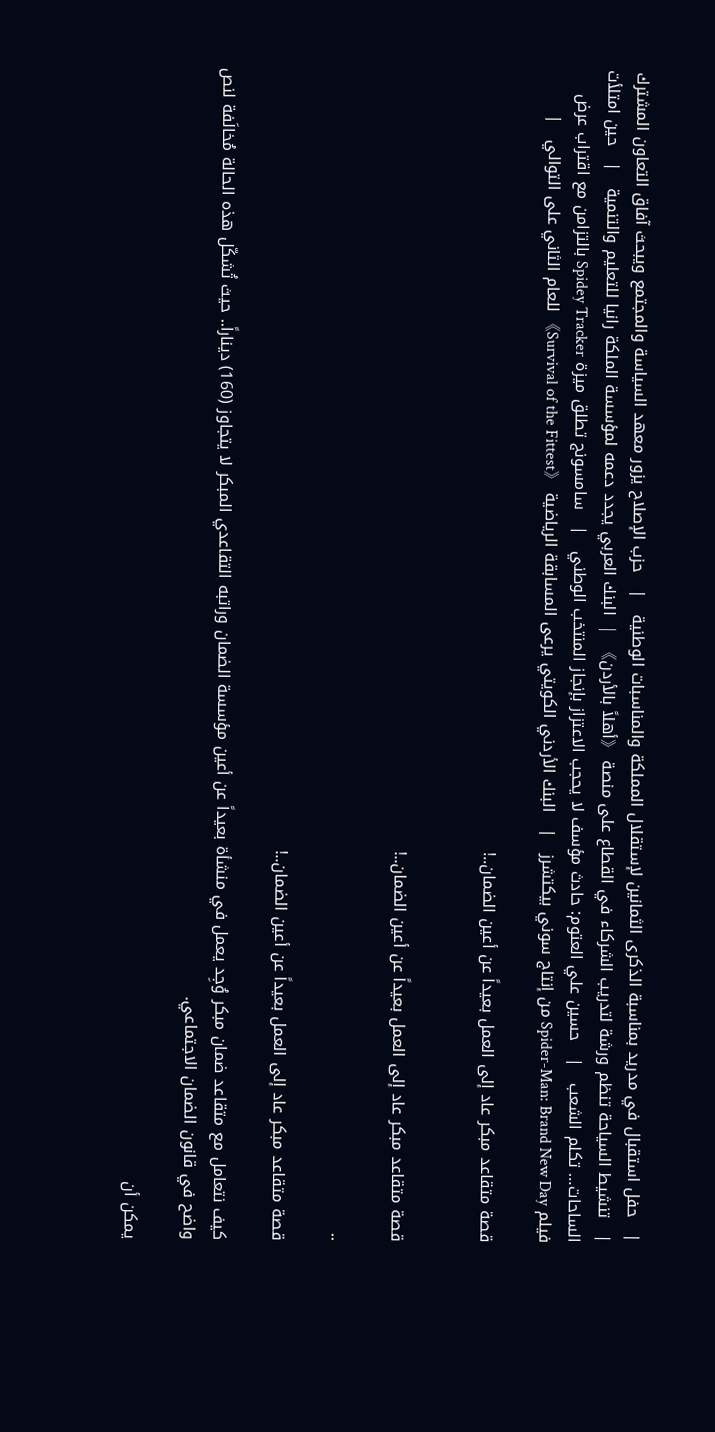|   حفل استقبال في مدريد بمناسبة الذكرى الثمانين لإستقلال المملكة والمناسبات الوطنية   |   حزب الإصلاح يزور معهد السياسة والمجتمع ويبحث آفاق التعاون المشترك   |   تنشيط السياحة تنظم ورشة لتدريب الشركاء في القطاع على منصة 《أهلاً بالأردن》   |   البنك العربي يجدد دعمه لمؤسسة الملكة رانيا للتعليم والتنمية   |   حين امتلأت الساحات… تكلم الشعب   |   حسين علي العتوم: حادث مؤسف لا يحجب الاعتزاز بإنجاز المنتخب الوطني   |   سامسونج تطلق ميزة Spidey Tracker بالتزامن مع اقتراب عرض فيلم Spider-Man: Brand New Day من إنتاج سوني بيكتشرز   |   البنك الأردني الكويتي يرعى المسابقة الرياضية 《Survival of the Fittest》 للعام الثاني على التوالي   |

قصة متقاعد مبكر عاد إلى العمل بعيداً عن أعين الضمان..!


قصة متقاعد مبكر عاد إلى العمل بعيداً عن أعين الضمان..!

..

قصة متقاعد مبكر عاد إلى العمل بعيداً عن أعين الضمان..!

كيف نتعامل مع متقاعد ضمان مبكر وُجِد يعمل في منشأة بعيداً عن أعين مؤسسة الضمان وراتبه التقاعدي المبكر لا يتجاوز (160) ديناراً.. حيث تُشكّل هذه الحالة مُخالَفة لنص واضح في قانون الضمان الاجتماعي.

يمكن أن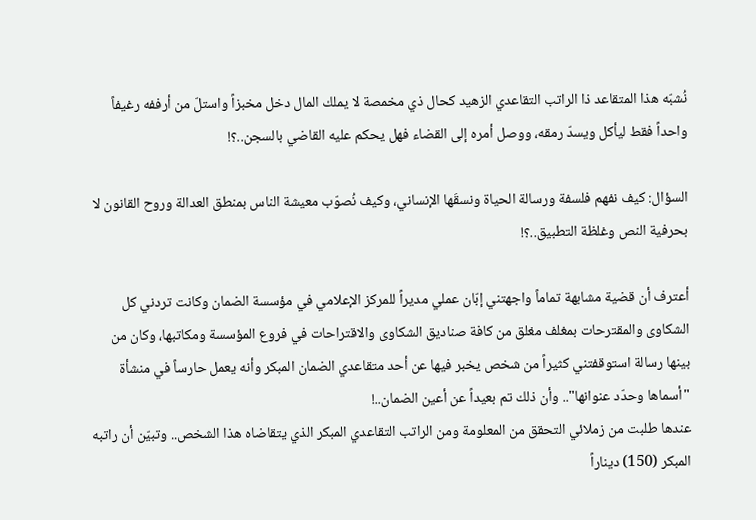نُشبّه هذا المتقاعد ذا الراتب التقاعدي الزهيد كحال ذي مخمصة لا يملك المال دخل مخبزاً واستلّ من أرففه رغيفاً واحداً فقط ليأكل ويسدّ رمقه، ووصل أمره إلى القضاء فهل يحكم عليه القاضي بالسجن..؟!

السؤال: كيف نفهم فلسفة ورسالة الحياة ونسقَها الإنساني، وكيف نُصوّب معيشة الناس بمنطق العدالة وروح القانون لا بحرفية النص وغلظة التطبيق..؟!

أعترف أن قضية مشابهة تماماً واجهتني إبّان عملي مديراً للمركز الإعلامي في مؤسسة الضمان وكانت تردني كل الشكاوى والمقترحات بمغلف مغلق من كافة صناديق الشكاوى والاقتراحات في فروع المؤسسة ومكاتبها، وكان من بينها رسالة استوقفتني كثيراً من شخص يخبر فيها عن أحد متقاعدي الضمان المبكر وأنه يعمل حارساً في منشأة "أسماها وحدّد عنوانها".. وأن ذلك تم بعيداً عن أعين الضمان..!
عندها طلبت من زملائي التحقق من المعلومة ومن الراتب التقاعدي المبكر الذي يتقاضاه هذا الشخص.. وتبيّن أن راتبه المبكر (150) ديناراً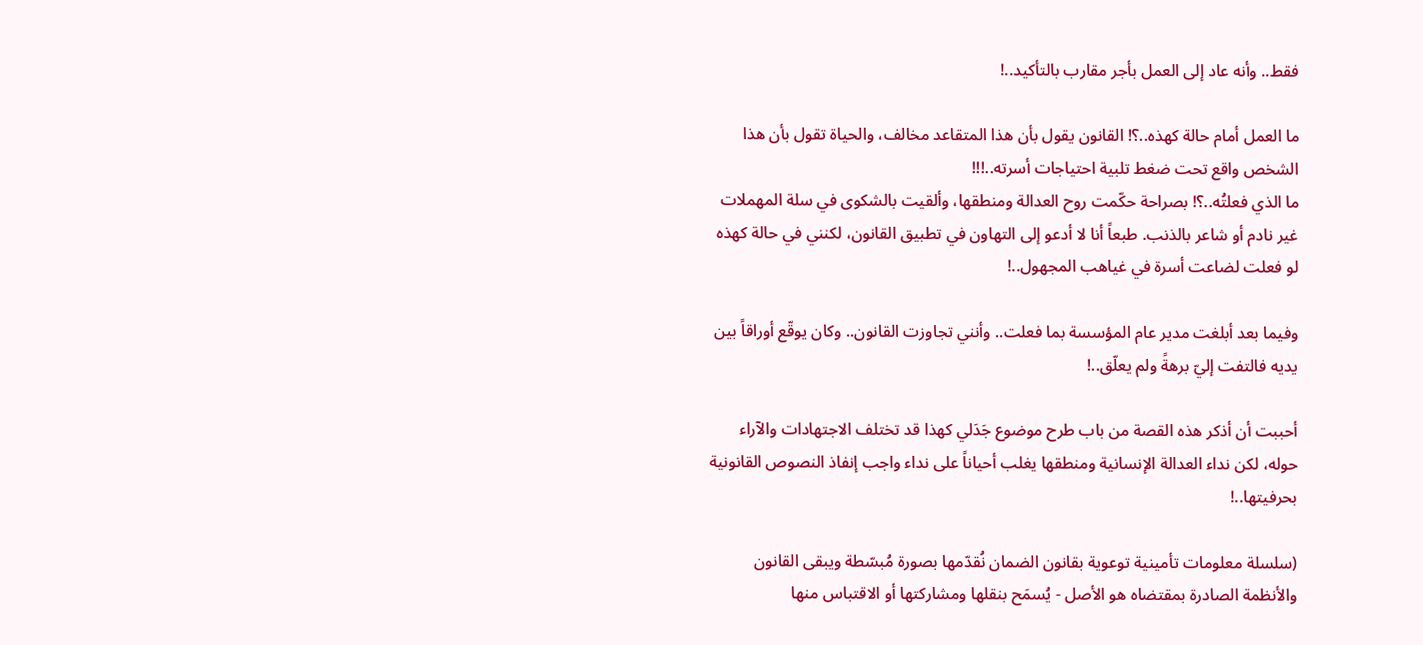فقط.. وأنه عاد إلى العمل بأجر مقارب بالتأكيد..!

ما العمل أمام حالة كهذه..؟! القانون يقول بأن هذا المتقاعد مخالف، والحياة تقول بأن هذا الشخص واقع تحت ضغط تلبية احتياجات أسرته..!!!
ما الذي فعلتُه..؟! بصراحة حكّمت روح العدالة ومنطقها، وألقيت بالشكوى في سلة المهملات غير نادم أو شاعر بالذنب. طبعاً أنا لا أدعو إلى التهاون في تطبيق القانون، لكنني في حالة كهذه لو فعلت لضاعت أسرة في غياهب المجهول..!

وفيما بعد أبلغت مدير عام المؤسسة بما فعلت.. وأنني تجاوزت القانون.. وكان يوقّع أوراقاً بين يديه فالتفت إليّ برهةً ولم يعلّق..!

أحببت أن أذكر هذه القصة من باب طرح موضوع جَدَلي كهذا قد تختلف الاجتهادات والآراء حوله، لكن نداء العدالة الإنسانية ومنطقها يغلب أحياناً على نداء واجب إنفاذ النصوص القانونية بحرفيتها..!

(سلسلة معلومات تأمينية توعوية بقانون الضمان نُقدّمها بصورة مُبسّطة ويبقى القانون والأنظمة الصادرة بمقتضاه هو الأصل - يُسمَح بنقلها ومشاركتها أو الاقتباس منها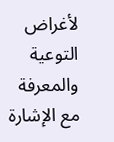لأغراض التوعية والمعرفة مع الإشارة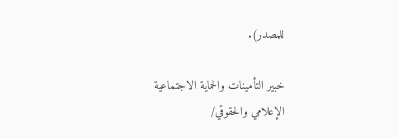للمصدر).

خبير التأمينات والحماية الاجتماعية
الإعلامي والحقوقي/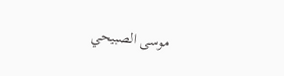موسى الصبيحي